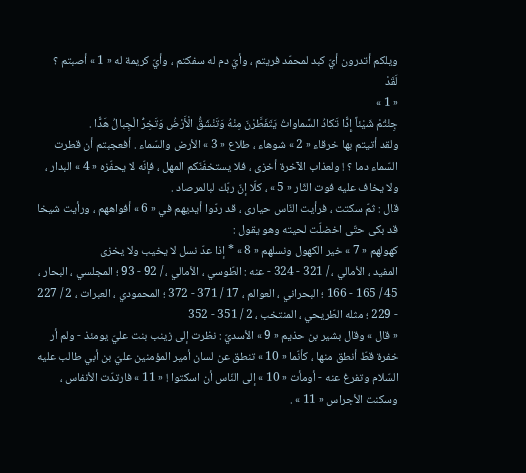ويلكم أتدرون أيّ كبد لمحمّد فريتم ، وأيّ دم له سفكتم ، وأيّ كريمة له « 1 » أصبتم ؟
لَقَدْ
« 1 »
جِئْتُمْ شَيْئاً إِدًّا تَكادُ السَّماواتُ يَتَفَطَّرْنَ مِنْهُ وَتَنْشَقُّ الْأَرْضُ وَتَخِرُّ الْجِبالُ هَدًّا .
ولقد أتيتم بها خرقاء « 2 » شوهاء ، طلاع « 3 » الأرض والسّماء . أفعجبتم أن قطرت السّماء دما ؟ ! ولعذاب الآخرة أخزى ، فلا يستخفّنّكم المهل ، فإنّه لا يحفّزه « 4 » البدار ، ولا يخاف عليه فوت الثّار « 5 » ، كلّا إنّ ربّك لبالمرصاد .
قال : ثمّ سكتت ، فرأيت النّاس حيارى ، قد ردّوا أيديهم في « 6 » أفواههم ، ورأيت شيخا قد بكى حتّى اخضلّت لحيته وهو يقول :
كهولهم « 7 » خير الكهول ونسلهم « 8 » * إذا عدّ نسل لا يخيب ولا يخزى
المفيد ، الأمالي ، / 321 - 324 - عنه : الطّوسي ، الأمالي ، / 92 - 93 ؛ المجلسي ، البحار ، 45 / 165 - 166 ؛ البحراني ، العوالم ، 17 / 371 - 372 ؛ المحمودي ، العبرات ، 2 / 227 - 229 ؛ مثله الطّريحي ، المنتخب ، 2 / 351 - 352
« قال » وقال بشير بن حذيم « 9 » الأسديّ : نظرت إلى زينب بنت عليّ يومئذ - ولم أر خفرة قطّ أنطق منها ، كأنّما « 10 » تنطق عن لسان أمير المؤمنين عليّ بن أبي طالب عليه السّلام وتفرغ عنه - أومأت « 10 » إلى النّاس أن اسكتوا ! « 11 » فارتدّت الأنفاس ، وسكنت الأجراس « 11 » .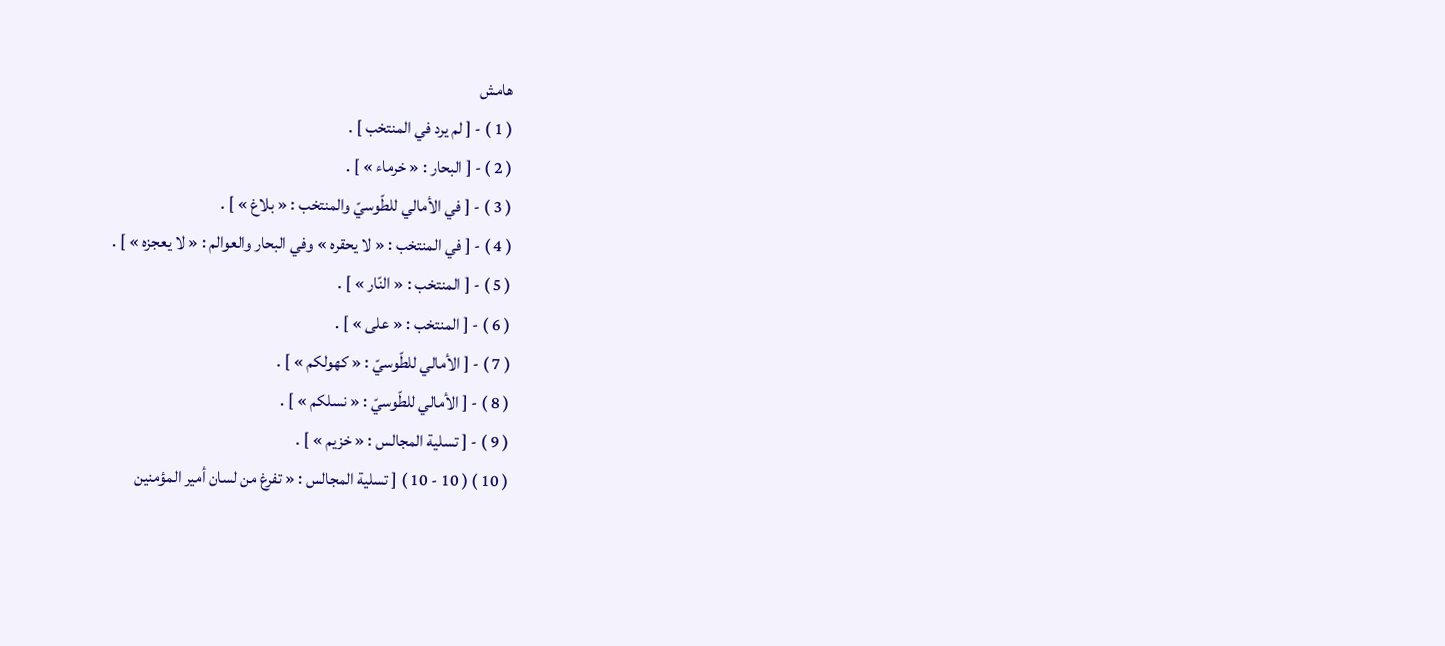هامش
( 1 ) - [ لم يرد في المنتخب ] .
( 2 ) - [ البحار : « خرماء » ] .
( 3 ) - [ في الأمالي للطّوسيّ والمنتخب : « بلاغ » ] .
( 4 ) - [ في المنتخب : « لا يحقره » وفي البحار والعوالم : « لا يعجزه » ] .
( 5 ) - [ المنتخب : « النّار » ] .
( 6 ) - [ المنتخب : « على » ] .
( 7 ) - [ الأمالي للطّوسيّ : « كهولكم » ] .
( 8 ) - [ الأمالي للطّوسيّ : « نسلكم » ] .
( 9 ) - [ تسلية المجالس : « خزيم » ] .
( 10 ) ( 10 - 10 ) [ تسلية المجالس : « تفرغ من لسان أمير المؤمنين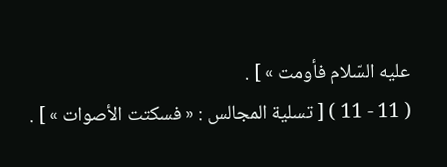عليه السّلام فأومت » ] .
( 11 - 11 ) [ تسلية المجالس : « فسكتت الأصوات » ] .